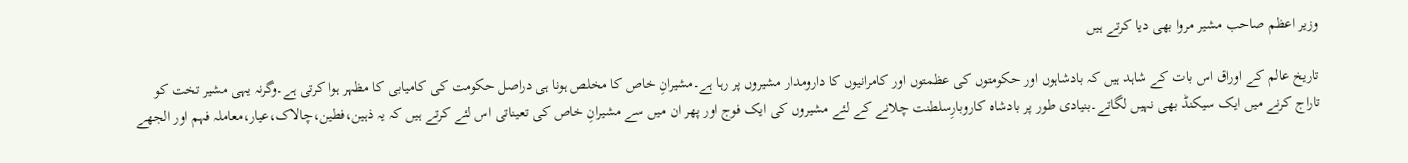وزیر اعظم صاحب مشیر مروا بھی دیا کرتے ہیں

تاریخ عالم کے اوراق اس بات کے شاہد ہیں کہ بادشاہوں اور حکومتوں کی عظمتوں اور کامرانیوں کا دارومدار مشیروں پر رہا ہے۔مشیرانِ خاص کا مخلص ہونا ہی دراصل حکومت کی کامیابی کا مظہر ہوا کرتی ہے۔وگرنہ یہی مشیر تخت کو تاراج کرنے میں ایک سیکنڈ بھی نہیں لگاتے۔بنیادی طور پر بادشاہ کاروبارِسلطنت چلانے کے لئے مشیروں کی ایک فوج اور پھر ان میں سے مشیرانِ خاص کی تعیناتی اس لئے کرتے ہیں کہ یہ ذہین،فطین،چالاک،عیار،معاملہ فہم اور الجھے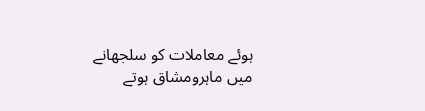ہوئے معاملات کو سلجھانے میں ماہرومشاق ہوتے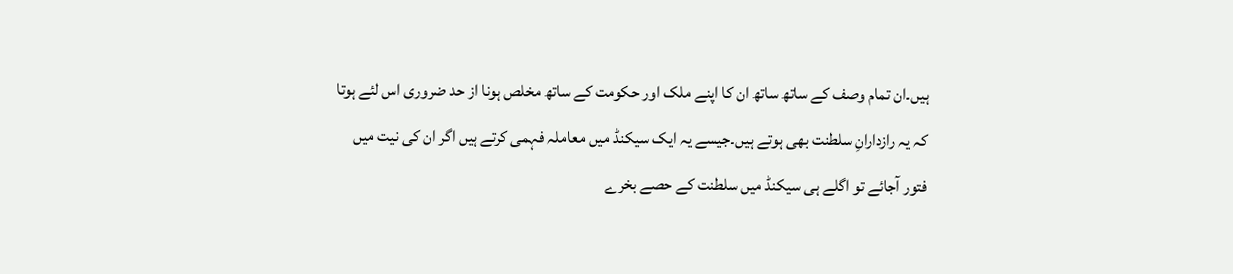ہیں۔ان تمام وصف کے ساتھ ساتھ ان کا اپنے ملک اور حکومت کے ساتھ مخلص ہونا از حد ضروری اس لئے ہوتا کہ یہ رازدارانِ سلطنت بھی ہوتے ہیں۔جیسے یہ ایک سیکنڈ میں معاملہ فہمی کرتے ہیں اگر ان کی نیت میں فتور آجائے تو اگلے ہی سیکنڈ میں سلطنت کے حصے بخرے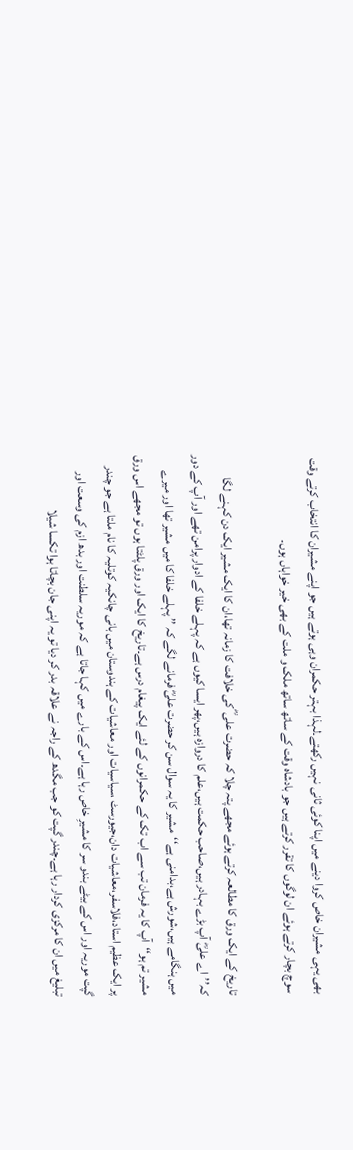بھی یہی مشیران خاص کروا دینے میں اپنا کوئی ثانی نہیں رکھتے۔لہذا بہتر حکمران وہی ہوتے ہیں جو اپنے مشیران کا انتخاب کرتے وقت سوچ بچار کرتے ہوئے ان لوگوں کا تقرر کرتے ہیں جو بادشاہ وقت کے ساتھ ساتھ ملک و ملت کے بھی خیر خواہاں ہوں۔

تاریخ کے ایک ورق کا مطالعہ کرتے ہوئے مجھے پتہ چلا کہ حضرت علی ؓ کی خلافت کا زمانہ تھا،ان کا ایک مشیر ایک دن کہنے لگا کہ’’اے علیؓ آپ بڑے بہادر ہیں،صاحب حکمت ہیں،علم کا دروازہ ہیں،پھر ایسا کیوں ہے کہ پہلے خلفا کے ادوار پرامن تھے اور آپ کے دور میں ہنگامے ہیں،شورش ہے،بدامنی ہے‘‘مشیر کا یہ سوال سن کر حضرت علیؓ فرمانے لگے کہ ’’ پہلے خلفا کا میں مشیر تھا اور میرے مشیر تم ہو‘‘آپ کا یہ فرمان تب سے اب تک کے حکمرانوں کے لئے ایک پیغام درس ہے۔تاریخ کا ایک اور ورق پلٹتا ہوں تو مجھے اس ورق پر ایک عظیم استاد،فلاسفر،معاشیات دان،جیورسٹ ،سیاسیات اور معاشیات کے ہندوستان میں بانی چانکیہ کوتلیہ کا نام ملتا ہے جو چندر گپت موریہ اور اس کے بیٹے بندو سر کا مشیرِ خاص رہا ہے۔اس کے بارے میں کہا جاتا ہے کہ موریہ سلطنت اور بدھ ازم کی وسعت اور تبلیغ میں ان کا مرکزی کردار رہا ہے۔چندر گپت کو جب مگدھ کے راجہ نے علاقہ بدر کر دیا تو یہ اپنی جان بچاتا ہوا تکسا شیلا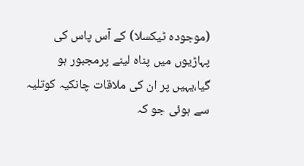(موجودہ ٹیکسلا) کے آس پاس کی پہاڑیوں میں پناہ لینے پرمجبور ہو گیا،یہیں پر ان کی ملاقات چانکیہ کوتلیہ سے ہوئی جو کہ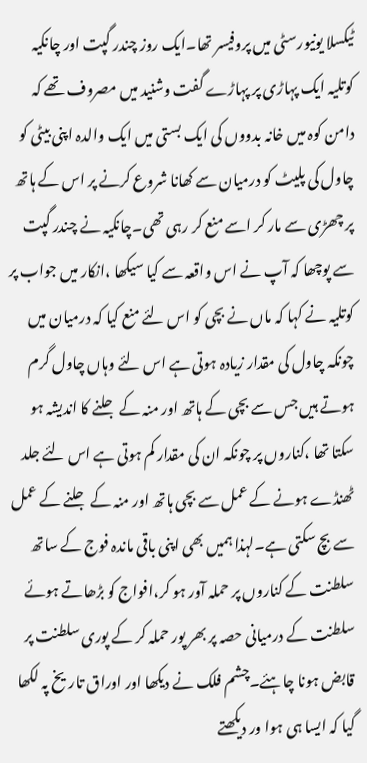ٹیکسلا یونیورسٹی میں پروفیسر تھا۔ایک روز چندر گپت اور چانکیہ کوتلیہ ایک پہاڑی پر پہاڑے گفت وشنید میں مصروف تھے کہ دامن کوہ میں خانہ بدووں کی ایک بستی میں ایک والدہ اپنی بیٹی کو چاول کی پلیٹ کو درمیان سے کھانا شروع کرنے پر اس کے ہاتھ پر چھڑی سے مار کر اسے منع کر رہی تھی۔چانکیہ نے چندر گپت سے پوچھا کہ آپ نے اس واقعہ سے کیا سیکھا ،انکار میں جواب پر کوتلیہ نے کہا کہ ماں نے بچی کو اس لئے منع کیا کہ درمیان میں چونکہ چاول کی مقدار زیادہ ہوتی ہے اس لئے وہاں چاول گرم ہوتے ہیں جس سے بچی کے ہاتھ اور منہ کے جلنے کا اندیشہ ہو سکتا تھا ،کناروں پر چونکہ ان کی مقدار کم ہوتی ہے اس لئے جلد ٹھنڈے ہونے کے عمل سے بچی ہاتھ اور منہ کے جلنے کے عمل سے بچ سکتی ہے۔لہذا ہمیں بھی اپنی باقی ماندہ فوج کے ساتھ سلطنت کے کناروں پر حملہ آور ہو کر،افواج کو بڑھاتے ہوئے سلطنت کے درمیانی حصہ پر بھر پور حملہ کر کے پوری سلطنت پر قابض ہونا چاہئے۔چشم فلک نے دیکھا اور اوراق تاریخ پہ لکھا گیا کہ ایسا ہی ہوا ور دیکھتے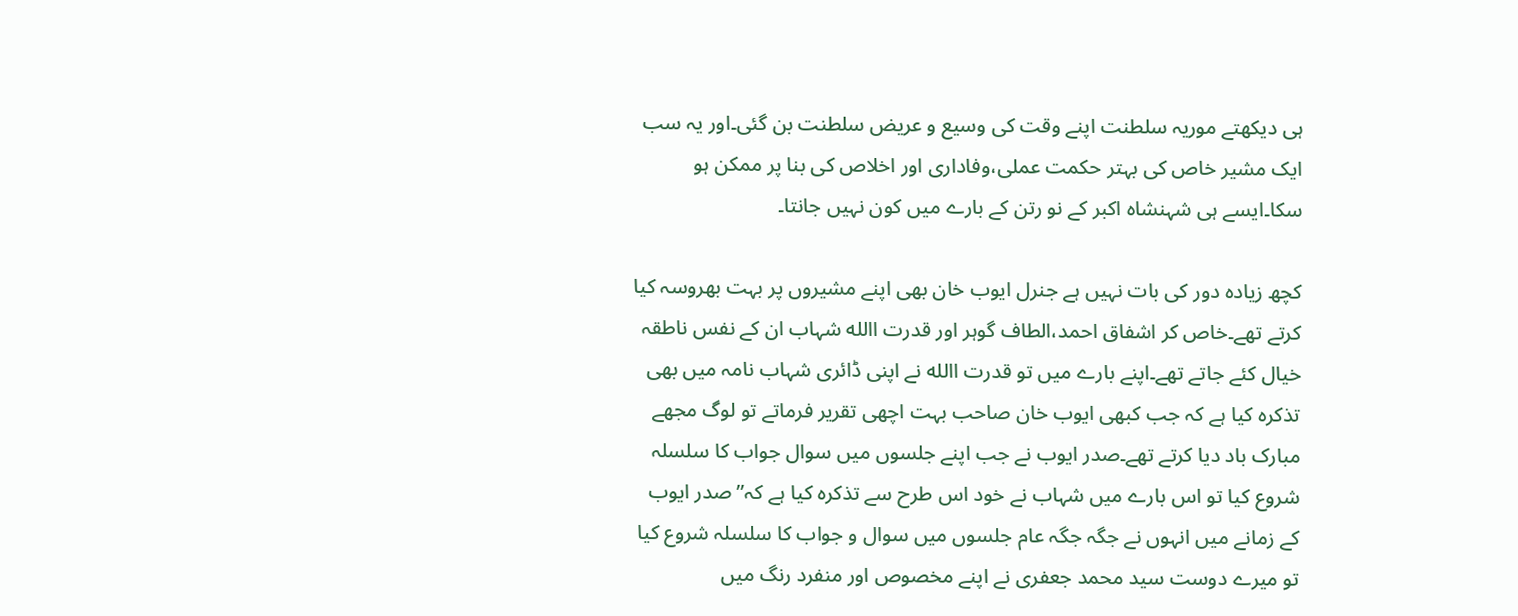ہی دیکھتے موریہ سلطنت اپنے وقت کی وسیع و عریض سلطنت بن گئی۔اور یہ سب ایک مشیر خاص کی بہتر حکمت عملی،وفاداری اور اخلاص کی بنا پر ممکن ہو سکا۔ایسے ہی شہنشاہ اکبر کے نو رتن کے بارے میں کون نہیں جانتا۔

کچھ زیادہ دور کی بات نہیں ہے جنرل ایوب خان بھی اپنے مشیروں پر بہت بھروسہ کیا کرتے تھے۔خاص کر اشفاق احمد،الطاف گوہر اور قدرت االله شہاب ان کے نفس ناطقہ خیال کئے جاتے تھے۔اپنے بارے میں تو قدرت االله نے اپنی ڈائری شہاب نامہ میں بھی تذکرہ کیا ہے کہ جب کبھی ایوب خان صاحب بہت اچھی تقریر فرماتے تو لوگ مجھے مبارک باد دیا کرتے تھے۔صدر ایوب نے جب اپنے جلسوں میں سوال جواب کا سلسلہ شروع کیا تو اس بارے میں شہاب نے خود اس طرح سے تذکرہ کیا ہے کہ’’صدر ایوب کے زمانے میں انہوں نے جگہ جگہ عام جلسوں میں سوال و جواب کا سلسلہ شروع کیا تو میرے دوست سید محمد جعفری نے اپنے مخصوص اور منفرد رنگ میں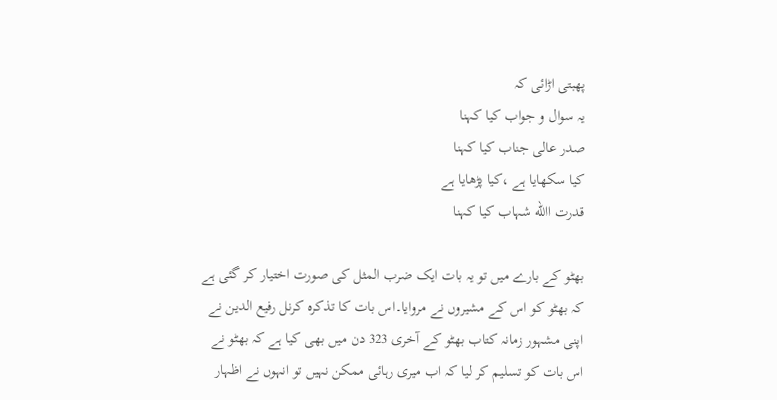پھبتی اڑائی کہ
یہ سوال و جواب کیا کہنا
صدر عالی جناب کیا کہنا
کیا سکھایا ہے ،کیا پڑھایا ہے
قدرت االله شہاب کیا کہنا

بھٹو کے بارے میں تو یہ بات ایک ضرب المثل کی صورت اختیار کر گئی ہے کہ بھٹو کو اس کے مشیروں نے مروایا۔اس بات کا تذکرہ کرنل رفیع الدین نے اپنی مشہور زمانہ کتاب بھٹو کے آخری 323 دن میں بھی کیا ہے کہ بھٹو نے اس بات کو تسلیم کر لیا کہ اب میری رہائی ممکن نہیں تو انہوں نے اظہار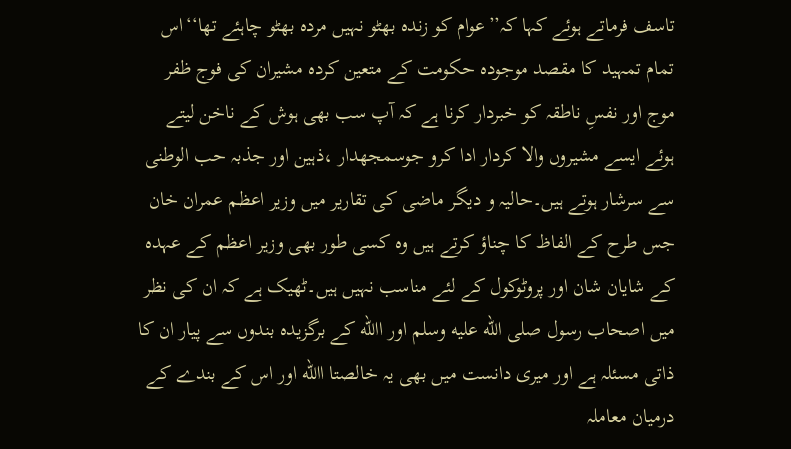تاسف فرماتے ہوئے کہا کہ’’عوام کو زندہ بھٹو نہیں مردہ بھٹو چاہئے تھا‘‘اس تمام تمہید کا مقصد موجودہ حکومت کے متعین کردہ مشیران کی فوج ظفر موج اور نفسِ ناطقہ کو خبردار کرنا ہے کہ آپ سب بھی ہوش کے ناخن لیتے ہوئے ایسے مشیروں والا کردار ادا کرو جوسمجھدار ،ذہین اور جذبہ حب الوطنی سے سرشار ہوتے ہیں۔حالیہ و دیگر ماضی کی تقاریر میں وزیر اعظم عمران خان جس طرح کے الفاظ کا چناؤ کرتے ہیں وہ کسی طور بھی وزیر اعظم کے عہدہ کے شایان شان اور پروٹوکول کے لئے مناسب نہیں ہیں۔ٹھیک ہے کہ ان کی نظر میں اصحاب رسول صلى الله عليه وسلم اور االله کے برگزیدہ بندوں سے پیار ان کا ذاتی مسئلہ ہے اور میری دانست میں بھی یہ خالصتا االله اور اس کے بندے کے درمیان معاملہ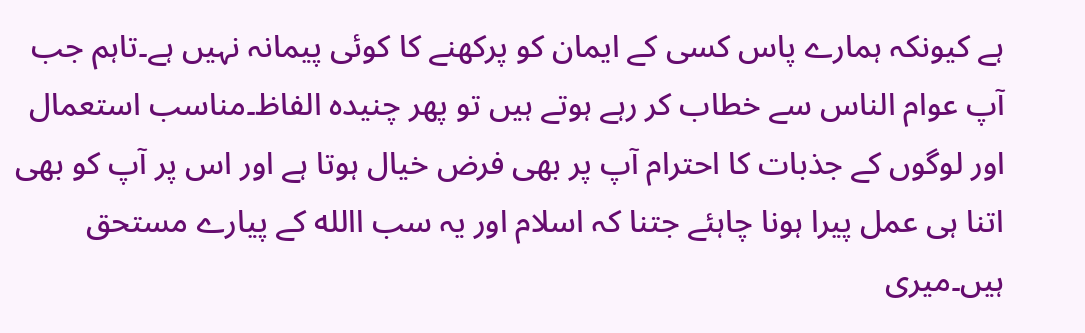ہے کیونکہ ہمارے پاس کسی کے ایمان کو پرکھنے کا کوئی پیمانہ نہیں ہے۔تاہم جب آپ عوام الناس سے خطاب کر رہے ہوتے ہیں تو پھر چنیدہ الفاظ۔مناسب استعمال اور لوگوں کے جذبات کا احترام آپ پر بھی فرض خیال ہوتا ہے اور اس پر آپ کو بھی اتنا ہی عمل پیرا ہونا چاہئے جتنا کہ اسلام اور یہ سب االله کے پیارے مستحق ہیں۔میری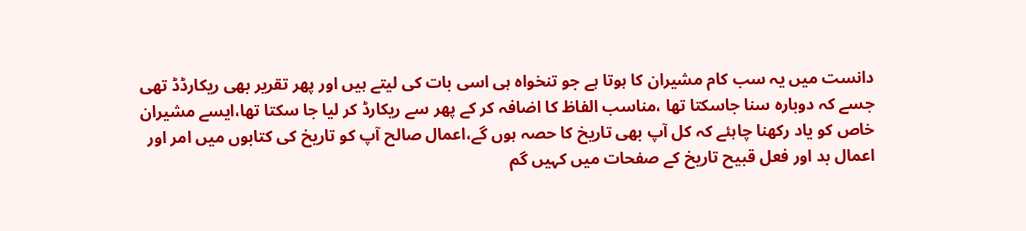دانست میں یہ سب کام مشیران کا ہوتا ہے جو تنخواہ ہی اسی بات کی لیتے ہیں اور پھر تقریر بھی ریکارڈڈ تھی جسے کہ دوبارہ سنا جاسکتا تھا ،مناسب الفاظ کا اضافہ کر کے پھر سے ریکارڈ کر لیا جا سکتا تھا،ایسے مشیران خاص کو یاد رکھنا چاہئے کہ کل آپ بھی تاریخ کا حصہ ہوں گے،اعمال صالح آپ کو تاریخ کی کتابوں میں امر اور اعمال بد اور فعل قبیح تاریخ کے صفحات میں کہیں گم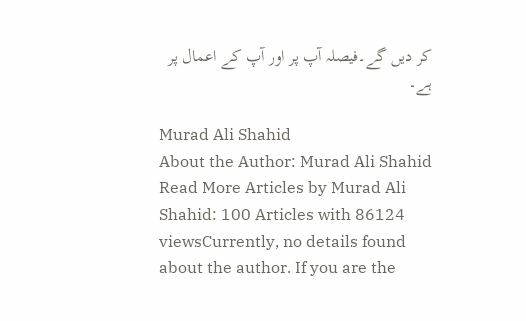کر دیں گے۔فیصلہ آپ پر اور آپ کے اعمال پر ہے۔

Murad Ali Shahid
About the Author: Murad Ali Shahid Read More Articles by Murad Ali Shahid: 100 Articles with 86124 viewsCurrently, no details found about the author. If you are the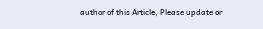author of this Article, Please update or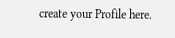create your Profile here.